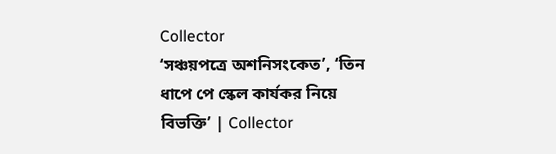Collector
‘সঞ্চয়পত্রে অশনিসংকেত’, ‘তিন ধাপে পে স্কেল কার্যকর নিয়ে বিভক্তি’ | Collector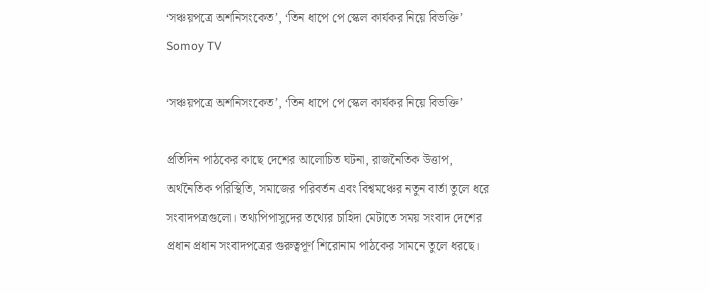‘সঞ্চয়পত্রে অশনিসংকেত’, ‘তিন ধাপে পে স্কেল কার্যকর নিয়ে বিভক্তি’
Somoy TV

‘সঞ্চয়পত্রে অশনিসংকেত’, ‘তিন ধাপে পে স্কেল কার্যকর নিয়ে বিভক্তি’

প্রতিদিন পাঠকের কাছে দেশের আলোচিত ঘটনা, রাজনৈতিক উত্তাপ, অর্থনৈতিক পরিস্থিতি, সমাজের পরিবর্তন এবং বিশ্বমঞ্চের নতুন বার্তা তুলে ধরে সংবাদপত্রগুলো। তথ্যপিপাসুদের তথ্যের চাহিদা মেটাতে সময় সংবাদ দেশের প্রধান প্রধান সংবাদপত্রের গুরুত্বপূর্ণ শিরোনাম পাঠকের সামনে তুলে ধরছে।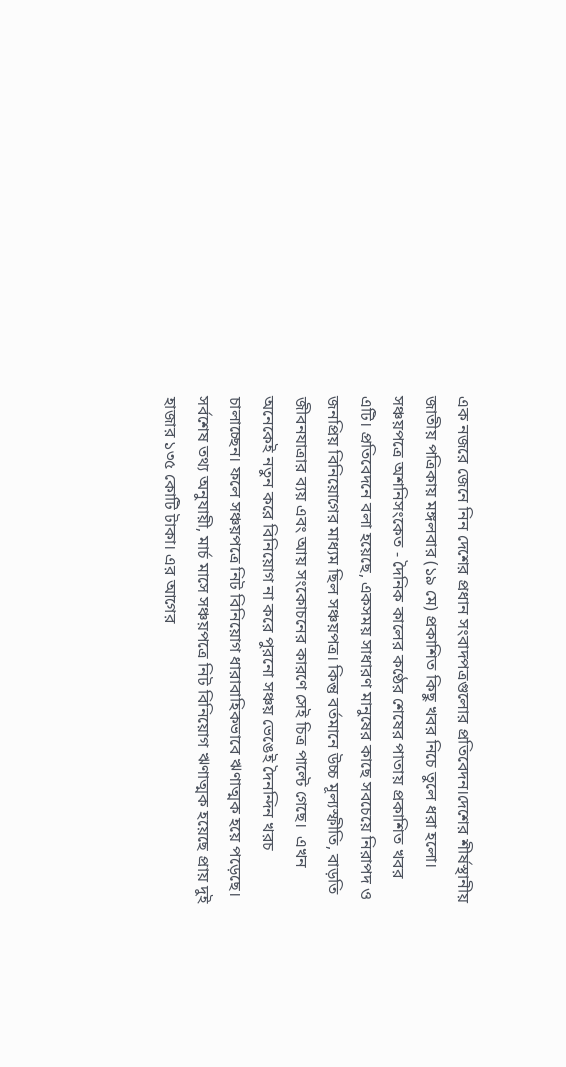এক নজরে জেনে নিন দেশের প্রধান সংবাদপত্রগুলোর প্রতিবেদন।দেশের শীর্ষস্থানীয় জাতীয় পত্রিকায় মঙ্গলবার (১৯ মে) প্রকাশিত কিছু খবর নিচে তুলে ধরা হলো। সঞ্চয়পত্রে অশনিসংকেত - দৈনিক কালের কণ্ঠের শেষের পাতায় প্রকাশিত খবর এটি। প্রতিবেদনে বলা হয়েছে, একসময় সাধারণ মানুষের কাছে সবচেয়ে নিরাপদ ও জনপ্রিয় বিনিয়োগের মাধ্যম ছিল সঞ্চয়পত্র। কিন্তু বর্তমানে উচ্চ মূল্যস্ফীতি, বাড়তি জীবনযাত্রার ব্যয় এবং আয় সংকোচনের কারণে সেই চিত্র পাল্টে গেছে।  এখন অনেকেই নতুন করে বিনিয়োগ না করে পুরনো সঞ্চয় ভেঙেই দৈনন্দিন খরচ চালাচ্ছেন। ফলে সঞ্চয়পত্রে নিট বিনিয়োগ ধারাবাহিকভাবে ঋণাত্মক হয়ে পড়েছে। সর্বশেষ তথ্য অনুযায়ী, মার্চ মাসে সঞ্চয়পত্রে নিট বিনিয়োগ ঋণাত্মক হয়েছে প্রায় দুই হাজার ১৩৫ কোটি টাকা। এর আগের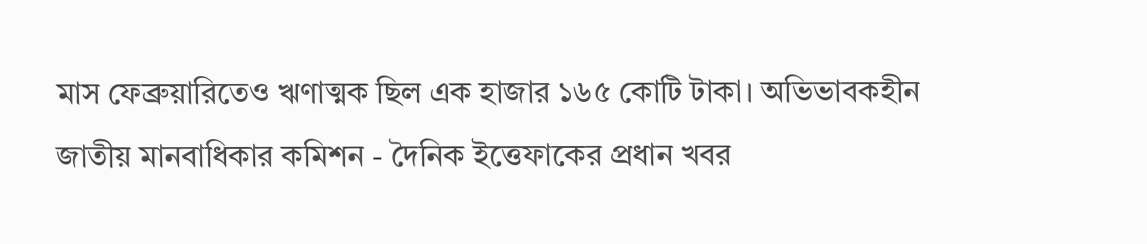মাস ফেব্রুয়ারিতেও ঋণাত্মক ছিল এক হাজার ১৬৫ কোটি টাকা। অভিভাবকহীন জাতীয় মানবাধিকার কমিশন - দৈনিক ইত্তেফাকের প্রধান খবর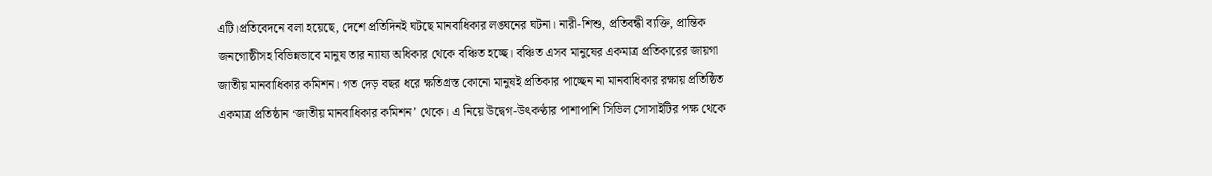এটি।প্রতিবেদনে বলা হয়েছে, দেশে প্রতিদিনই ঘটছে মানবাধিকার লঙ্ঘনের ঘটনা। নারী-শিশু, প্রতিবন্ধী ব্যক্তি, প্রান্তিক জনগোষ্ঠীসহ বিভিন্নভাবে মানুষ তার ন্যায্য অধিকার থেকে বঞ্চিত হচ্ছে। বঞ্চিত এসব মানুষের একমাত্র প্রতিকারের জায়গা জাতীয় মানবাধিকার কমিশন। গত দেড় বছর ধরে ক্ষতিগ্রস্ত কোনো মানুষই প্রতিকার পাচ্ছেন না মানবাধিকার রক্ষায় প্রতিষ্ঠিত একমাত্র প্রতিষ্ঠান ‘জাতীয় মানবাধিকার কমিশন’ থেকে। এ নিয়ে উদ্বেগ-উৎকণ্ঠার পাশাপাশি সিভিল সোসাইটির পক্ষ থেকে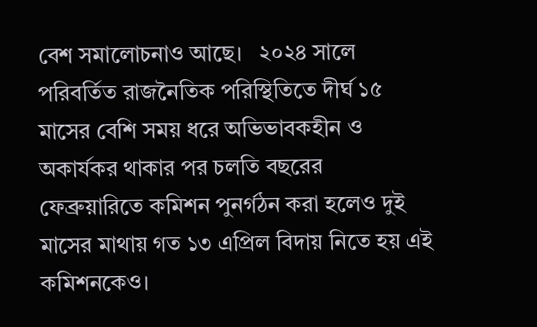বেশ সমালোচনাও আছে।   ২০২৪ সালে পরিবর্তিত রাজনৈতিক পরিস্থিতিতে দীর্ঘ ১৫ মাসের বেশি সময় ধরে অভিভাবকহীন ও অকার্যকর থাকার পর চলতি বছরের ফেব্রুয়ারিতে কমিশন পুনর্গঠন করা হলেও দুই মাসের মাথায় গত ১৩ এপ্রিল বিদায় নিতে হয় এই কমিশনকেও।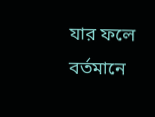যার ফলে বর্তমানে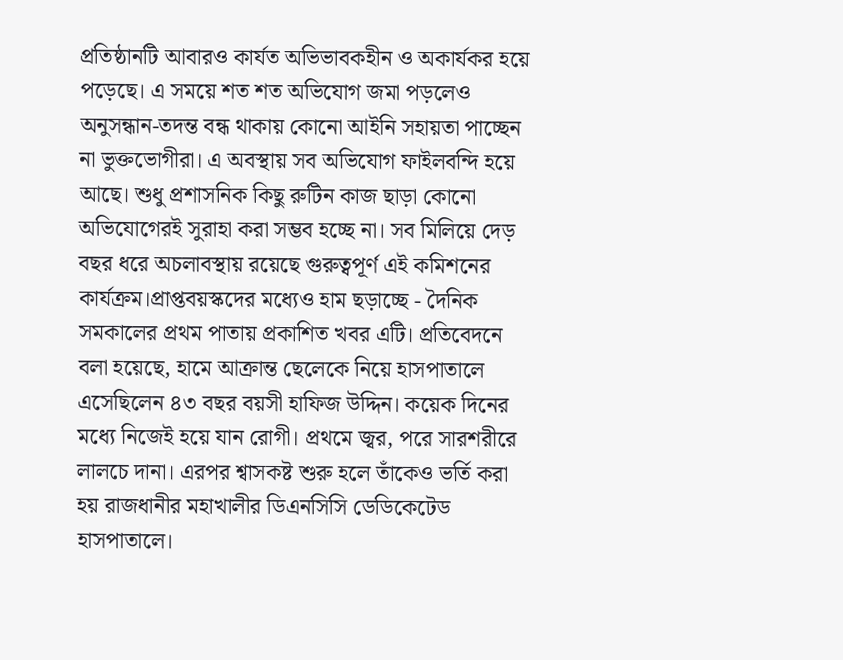প্রতিষ্ঠানটি আবারও কার্যত অভিভাবকহীন ও অকার্যকর হয়ে পড়েছে। এ সময়ে শত শত অভিযোগ জমা পড়লেও অনুসন্ধান-তদন্ত বন্ধ থাকায় কোনো আইনি সহায়তা পাচ্ছেন না ভুক্তভোগীরা। এ অবস্থায় সব অভিযোগ ফাইলবন্দি হয়ে আছে। শুধু প্রশাসনিক কিছু রুটিন কাজ ছাড়া কোনো অভিযোগেরই সুরাহা করা সম্ভব হচ্ছে না। সব মিলিয়ে দেড় বছর ধরে অচলাবস্থায় রয়েছে গুরুত্বপূর্ণ এই কমিশনের কার্যক্রম।প্রাপ্তবয়স্কদের মধ্যেও হাম ছড়াচ্ছে - দৈনিক সমকালের প্রথম পাতায় প্রকাশিত খবর এটি। প্রতিবেদনে বলা হয়েছে, হামে আক্রান্ত ছেলেকে নিয়ে হাসপাতালে এসেছিলেন ৪৩ বছর বয়সী হাফিজ উদ্দিন। কয়েক দিনের মধ্যে নিজেই হয়ে যান রোগী। প্রথমে জ্বর, পরে সারশরীরে লালচে দানা। এরপর শ্বাসকষ্ট শুরু হলে তাঁকেও ভর্তি করা হয় রাজধানীর মহাখালীর ডিএনসিসি ডেডিকেটেড হাসপাতালে।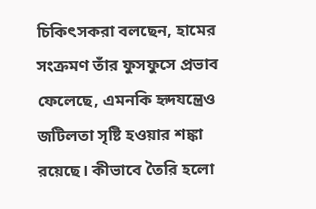চিকিৎসকরা বলছেন, হামের সংক্রমণ তাঁর ফুসফুসে প্রভাব ফেলেছে, এমনকি হৃদযন্ত্রেও জটিলতা সৃষ্টি হওয়ার শঙ্কা রয়েছে। কীভাবে তৈরি হলো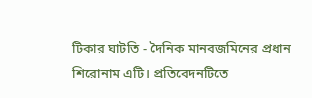টিকার ঘাটতি - দৈনিক মানবজমিনের প্রধান শিরোনাম এটি। প্রতিবেদনটিতে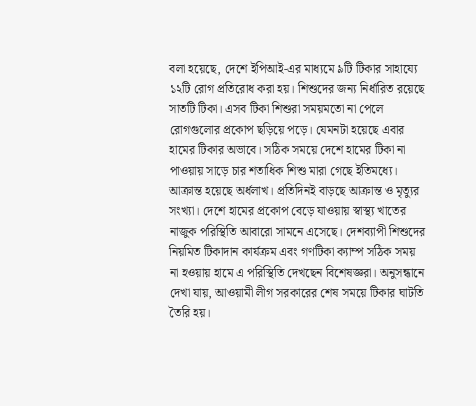বলা হয়েছে, দেশে ইপিআই-এর মাধ্যমে ৯টি টিকার সাহায্যে ১২টি রোগ প্রতিরোধ করা হয়। শিশুদের জন্য নির্ধারিত রয়েছে সাতটি টিকা। এসব টিকা শিশুরা সময়মতো না পেলে রোগগুলোর প্রকোপ ছড়িয়ে পড়ে। যেমনটা হয়েছে এবার হামের টিকার অভাবে। সঠিক সময়ে দেশে হামের টিকা না পাওয়ায় সাড়ে চার শতাধিক শিশু মারা গেছে ইতিমধ্যে।  আক্রান্ত হয়েছে অর্ধলাখ। প্রতিদিনই বাড়ছে আক্রান্ত ও মৃত্যুর সংখ্যা। দেশে হামের প্রকোপ বেড়ে যাওয়ায় স্বাস্থ্য খাতের নাজুক পরিস্থিতি আবারো সামনে এসেছে। দেশব্যাপী শিশুদের নিয়মিত টিকাদান কার্যক্রম এবং গণটিকা ক্যাম্প সঠিক সময় না হওয়ায় হামে এ পরিস্থিতি দেখছেন বিশেষজ্ঞরা। অনুসন্ধানে দেখা যায়, আওয়ামী লীগ সরকারের শেষ সময়ে টিকার ঘাটতি তৈরি হয়।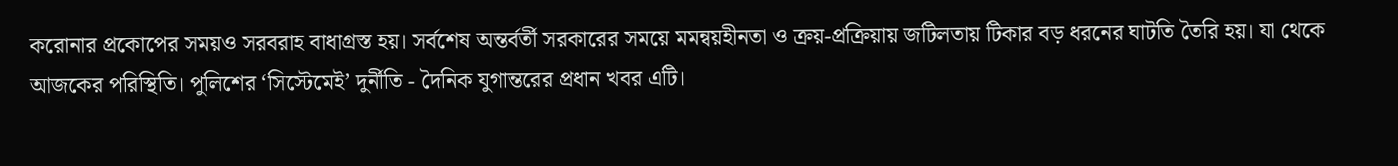করোনার প্রকোপের সময়ও সরবরাহ বাধাগ্রস্ত হয়। সর্বশেষ অন্তর্বর্তী সরকারের সময়ে মমন্বয়হীনতা ও ক্রয়-প্রক্রিয়ায় জটিলতায় টিকার বড় ধরনের ঘাটতি তৈরি হয়। যা থেকে আজকের পরিস্থিতি। পুলিশের ‘সিস্টেমেই’ দুর্নীতি - দৈনিক যুগান্তরের প্রধান খবর এটি।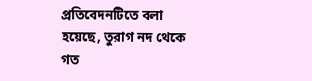প্রতিবেদনটিতে বলা হয়েছে, তুরাগ নদ থেকে গত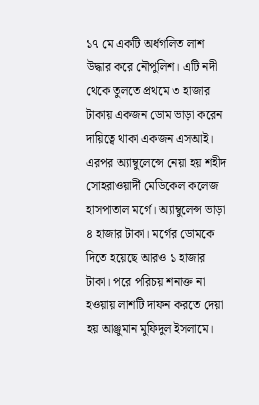১৭ মে একটি অর্ধগলিত লাশ উদ্ধার করে নৌপুলিশ। এটি নদী থেকে তুলতে প্রথমে ৩ হাজার টাকায় একজন ডোম ভাড়া করেন দায়িত্বে থাকা একজন এসআই। এরপর অ্যাম্বুলেন্সে নেয়া হয় শহীদ সোহরাওয়ার্দী মেডিকেল কলেজ হাসপাতাল মর্গে। অ্যাম্বুলেন্স ভাড়া ৪ হাজার টাকা। মর্গের ডোমকে দিতে হয়েছে আরও ১ হাজার টাকা। পরে পরিচয় শনাক্ত না হওয়ায় লাশটি দাফন করতে দেয়া হয় আঞ্জুমান মুফিদুল ইসলামে।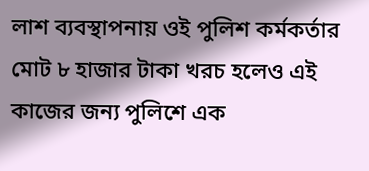লাশ ব্যবস্থাপনায় ওই পুলিশ কর্মকর্তার মোট ৮ হাজার টাকা খরচ হলেও এই কাজের জন্য পুলিশে এক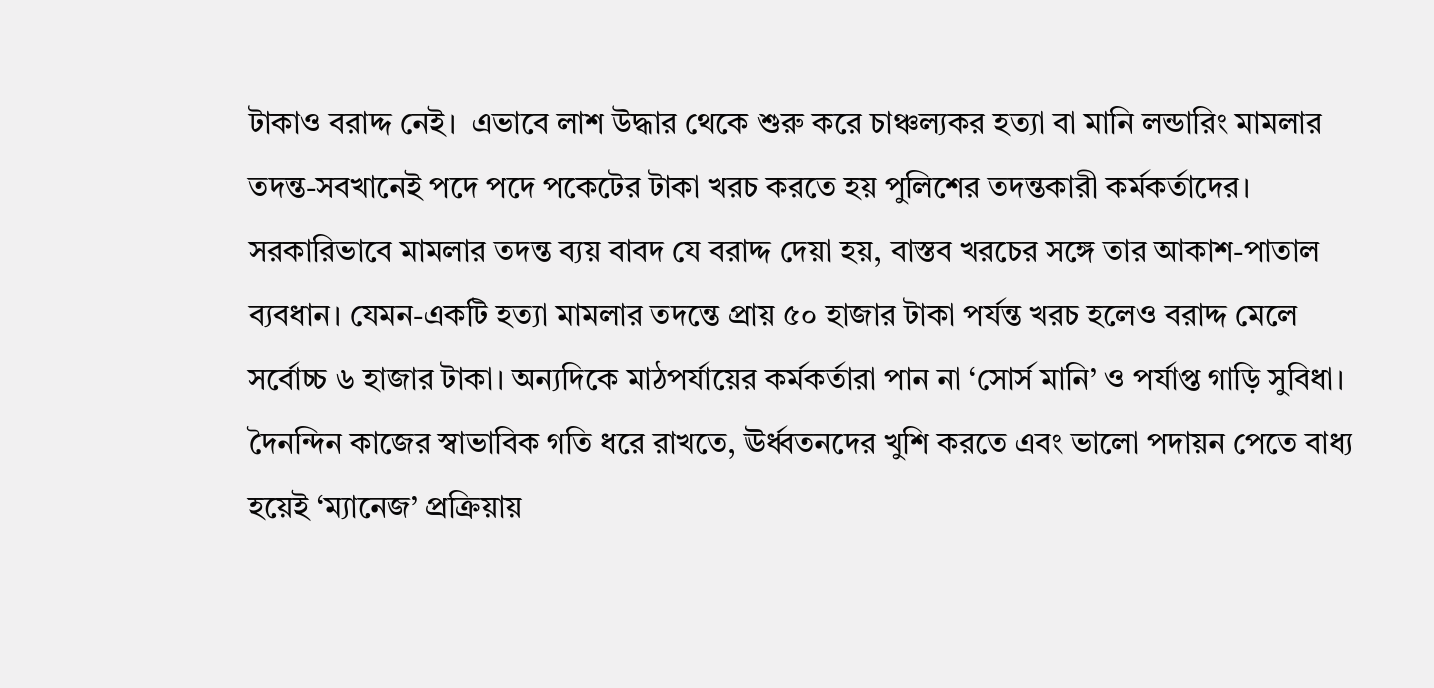টাকাও বরাদ্দ নেই।  এভাবে লাশ উদ্ধার থেকে শুরু করে চাঞ্চল্যকর হত্যা বা মানি লন্ডারিং মামলার তদন্ত-সবখানেই পদে পদে পকেটের টাকা খরচ করতে হয় পুলিশের তদন্তকারী কর্মকর্তাদের। সরকারিভাবে মামলার তদন্ত ব্যয় বাবদ যে বরাদ্দ দেয়া হয়, বাস্তব খরচের সঙ্গে তার আকাশ-পাতাল ব্যবধান। যেমন-একটি হত্যা মামলার তদন্তে প্রায় ৫০ হাজার টাকা পর্যন্ত খরচ হলেও বরাদ্দ মেলে সর্বোচ্চ ৬ হাজার টাকা। অন্যদিকে মাঠপর্যায়ের কর্মকর্তারা পান না ‘সোর্স মানি’ ও পর্যাপ্ত গাড়ি সুবিধা। দৈনন্দিন কাজের স্বাভাবিক গতি ধরে রাখতে, ঊর্ধ্বতনদের খুশি করতে এবং ভালো পদায়ন পেতে বাধ্য হয়েই ‘ম্যানেজ’ প্রক্রিয়ায়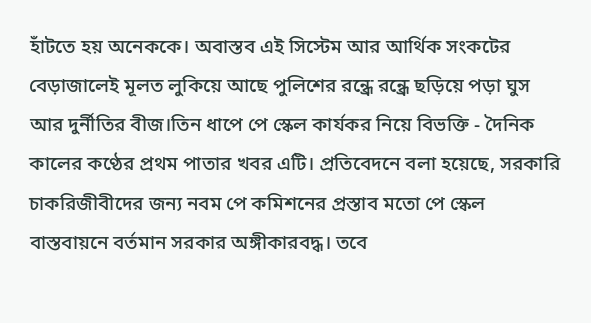হাঁটতে হয় অনেককে। অবাস্তব এই সিস্টেম আর আর্থিক সংকটের বেড়াজালেই মূলত লুকিয়ে আছে পুলিশের রন্ধ্রে রন্ধ্রে ছড়িয়ে পড়া ঘুস আর দুর্নীতির বীজ।তিন ধাপে পে স্কেল কার্যকর নিয়ে বিভক্তি - দৈনিক কালের কণ্ঠের প্রথম পাতার খবর এটি। প্রতিবেদনে বলা হয়েছে, সরকারি চাকরিজীবীদের জন্য নবম পে কমিশনের প্রস্তাব মতো পে স্কেল বাস্তবায়নে বর্তমান সরকার অঙ্গীকারবদ্ধ। তবে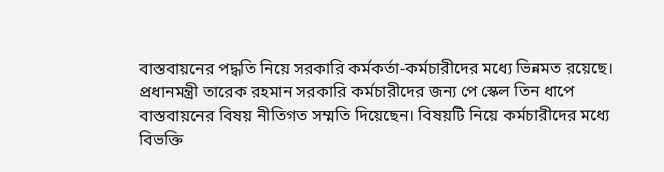বাস্তবায়নের পদ্ধতি নিয়ে সরকারি কর্মকর্তা-কর্মচারীদের মধ্যে ভিন্নমত রয়েছে।  প্রধানমন্ত্রী তারেক রহমান সরকারি কর্মচারীদের জন্য পে স্কেল তিন ধাপে বাস্তবায়নের বিষয় নীতিগত সম্মতি দিয়েছেন। বিষয়টি নিয়ে কর্মচারীদের মধ্যে বিভক্তি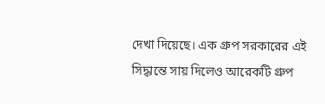দেখা দিয়েছে। এক গ্রুপ সরকারের এই সিদ্ধান্তে সায় দিলেও আরেকটি গ্রুপ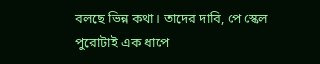বলছে ভিন্ন কথা। তাদের দাবি, পে স্কেল পুরোটাই এক ধাপে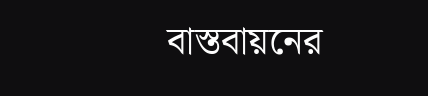বাস্তবায়নের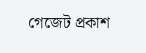গেজেট প্রকাশ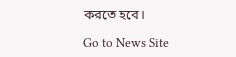করতে হবে।

Go to News Site